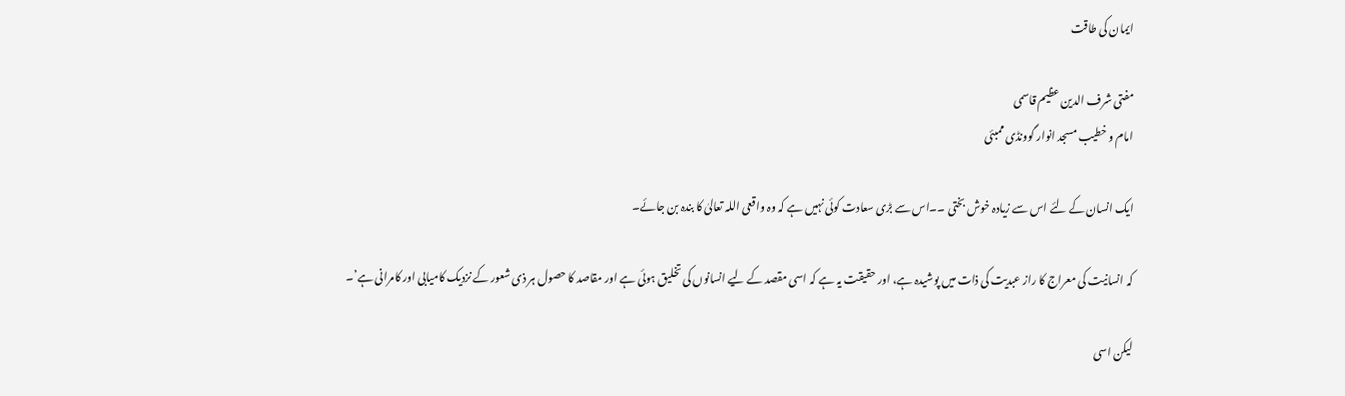ایمان کی طاقت

مفتی شرف الدین عظیم قاسمی
امام و خطیب مسجد انوار گوونڈی ممبئی

ایک انسان کے لئے اس سے زیادہ خوش بختی ۔۔اس سے بڑی سعادت کوئی نہیں ہے کہ وہ واقعی اللہ تعالیٰ کا بندہ بن جائے۔

کہ انسانیت کی معراج کا راز عبدیت کی ذات میں پوشیدہ ہے، اور حقیقت یہ ہے کہ اسی مقصد کے لیے انسانوں کی تخلیق ہوئی ہے اور مقاصد کا حصول ہر ذی شعور کے نزدیک کامیابی اور کامرانی ہے’۔

لیکن اسی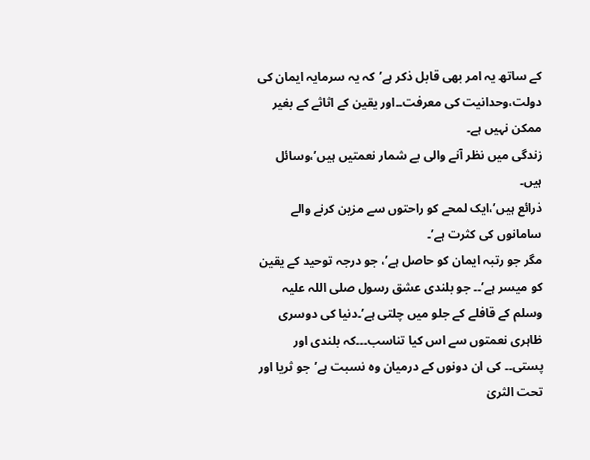کے ساتھ یہ امر بھی قابل ذکر ہے’کہ یہ سرمایہ ایمان کی دولت،وحدانیت کی معرفت۔۔اور یقین کے اثاثے کے بغیر ممکن نہیں ہے۔
زندگی میں نظر آنے والی بے شمار نعمتیں ہیں’،وسائل ہیں۔
ذرائع ہیں’،ایک لمحے کو راحتوں سے مزین کرنے والے سامانوں کی کثرت ہے’۔
مگر جو رتبہ ایمان کو حاصل ہے’، جو درجہ توحید کے یقین کو میسر ہے’۔۔ جو بلندی عشق رسول صلی اللہ علیہ وسلم کے قافلے کے جلو میں چلتی ہے’۔دنیا کی دوسری ظاہری نعمتوں سے اس کیا تناسب۔۔۔کہ بلندی اور پستی۔۔ کی ان دونوں کے درمیان وہ نسبت ہے’جو ثریا اور تحت الثریٰ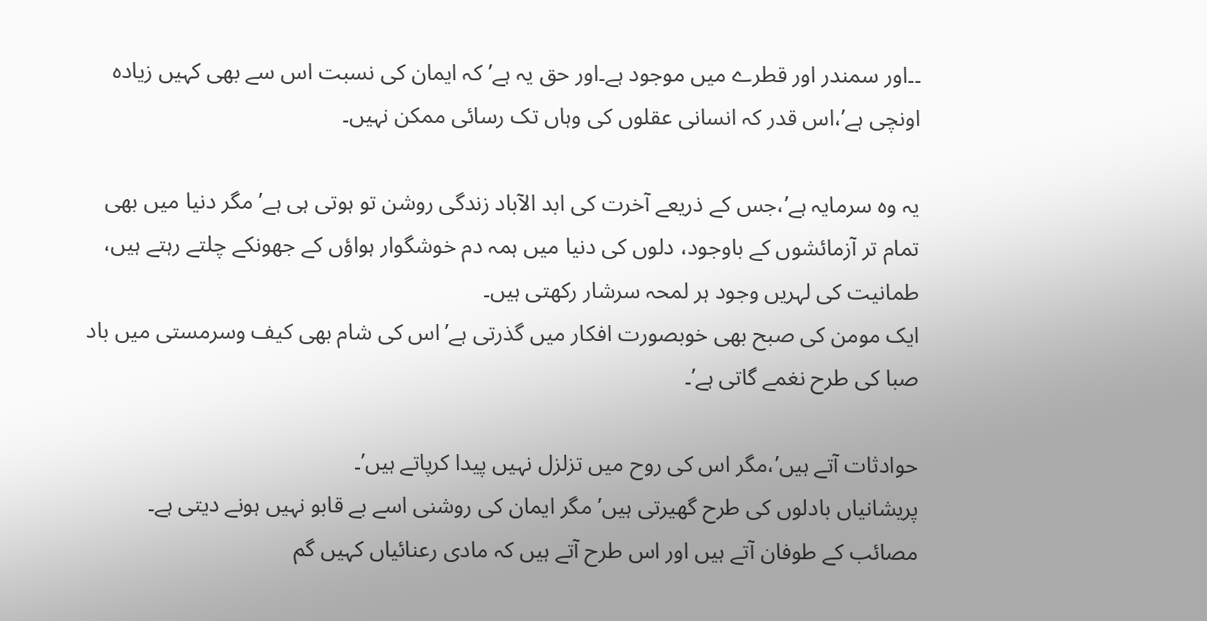۔۔اور سمندر اور قطرے میں موجود ہے۔اور حق یہ ہے’کہ ایمان کی نسبت اس سے بھی کہیں زیادہ اونچی ہے’،اس قدر کہ انسانی عقلوں کی وہاں تک رسائی ممکن نہیں۔

یہ وہ سرمایہ ہے’،جس کے ذریعے آخرت کی ابد الآباد زندگی روشن تو ہوتی ہی ہے’ مگر دنیا میں بھی تمام تر آزمائشوں کے باوجود، دلوں کی دنیا میں ہمہ دم خوشگوار ہواؤں کے جھونکے چلتے رہتے ہیں،
طمانیت کی لہریں وجود ہر لمحہ سرشار رکھتی ہیں۔
ایک مومن کی صبح بھی خوبصورت افکار میں گذرتی ہے’اس کی شام بھی کیف وسرمستی میں باد صبا کی طرح نغمے گاتی ہے’۔

حوادثات آتے ہیں’،مگر اس کی روح میں تزلزل نہیں پیدا کرپاتے ہیں’۔
پریشانیاں بادلوں کی طرح گھیرتی ہیں’ مگر ایمان کی روشنی اسے بے قابو نہیں ہونے دیتی ہے۔
مصائب کے طوفان آتے ہیں اور اس طرح آتے ہیں کہ مادی رعنائیاں کہیں گم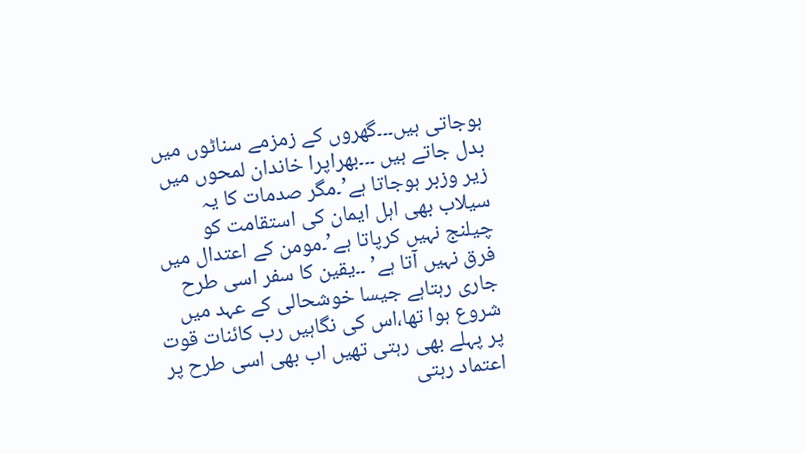ہوجاتی ہیں۔۔۔گھروں کے زمزمے سناٹوں میں بدل جاتے ہیں ۔۔۔بھراپرا خاندان لمحوں میں زیر وزبر ہوجاتا ہے’۔مگر صدمات کا یہ سیلاب بھی اہل ایمان کی استقامت کو چیلنج نہیں کرپاتا ہے’۔مومن کے اعتدال میں فرق نہیں آتا ہے’ ۔۔یقین کا سفر اسی طرح جاری رہتاہے جیسا خوشحالی کے عہد میں شروع ہوا تھا،اس کی نگاہیں رب کائنات قوت پر پہلے بھی رہتی تھیں اب بھی اسی طرح پر اعتماد رہتی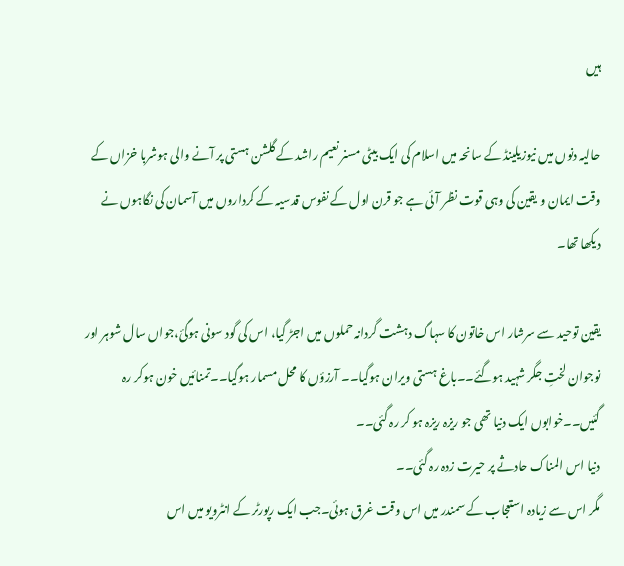ہیں

حالیہ دنوں میں نیوزیلینڈ کے سانحہ میں اسلام کی ایک بیٹی مسنر نعیم راشد کے گلشن ہستی پر آنے والی ہوشربا خزاں کے وقت ایمان و یقین کی وہی قوت نظر آئی ہے جو قرن اول کے نفوس قدسیہ کے کرداروں میں آسمان کی نگاہوں نے دیکھا تھا۔

یقین توحید سے سرشار اس خاتون کا سہاگ دہشت گردانہ حملوں میں اجڑ گیا، اس کی گود سونی ہوگئ،جواں سال شوہر اور نوجوان لختِ جگر شہید ہوگئے۔۔باغ ہستی ویران ہوگیا۔۔ آرزؤں کا محل مسمار ہوگیا۔۔تمنائیں خون ہوکر رہ گئیں۔۔خوابوں ایک دنیا تھی جو ریزہ ریزہ ہو کر رہ گئی۔۔
دنیا اس المناک حادثے پر حیرت زدہ رہ گئی۔۔
مگر اس سے زیادہ استعجاب کے سمندر میں اس وقت غرق ہوئی۔جب ایک رپورٹر کے انٹرویو میں اس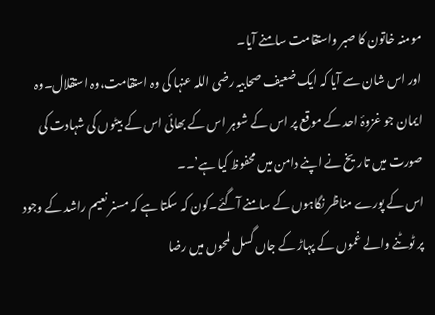مومنہ خاتون کا صبر واستقامت سامنے آیا۔
اور اس شان سے آیا کہ ایک ضعیف صحابیہ رضی اللہ عنہا کی وہ استقامت،وہ استقلال۔وہ ایمان جو غزوۂ احد کے موقع پر اس کے شوہر اس کے بھائی اس کے بیٹوں کی شہادت کی صورت میں تاریخ نے اپنے دامن میں محفوظ کیا ہے’۔۔
اس کے پورے مناظر نگاہوں کے سامنے آگئے۔کون کہ سکتا ہے کہ مسنر نعیم راشد کے وجود پر ٹوٹنے والے غموں کے پہاڑ کے جاں گسل لمحوں میں رضا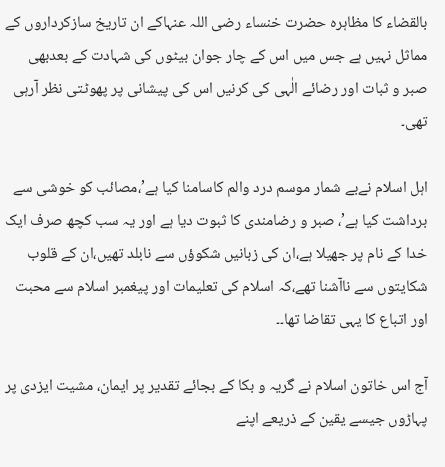بالقضاء کا مظاہرہ حضرت خنساء رضی اللہ عنہاکے ان تاریخ سازکرداروں کے مماثل نہیں ہے جس میں اس کے چار جوان بیٹوں کی شہادت کے بعدبھی صبر و ثبات اور رضائے الٰہی کی کرنیں اس کی پیشانی پر پھوٹتی نظر آرہی تھی۔

اہل اسلام نےبے شمار موسم درد والم کاسامنا کیا ہے’،مصائب کو خوشی سے برداشت کیا ہے’، صبر و رضامندی کا ثبوت دیا ہے اور یہ سب کچھ صرف ایک خدا کے نام پر جھیلا ہے،ان کی زبانیں شکوؤں سے نابلد تھیں،ان کے قلوب شکایتوں سے ناآشنا تھے،کہ اسلام کی تعلیمات اور پیغمبر اسلام سے محبت اور اتباع کا یہی تقاضا تھا۔۔

آج اس خاتون اسلام نے گریہ و بکا کے بجائے تقدیر پر ایمان، مشیت ایزدی پر پہاڑوں جیسے یقین کے ذریعے اپنے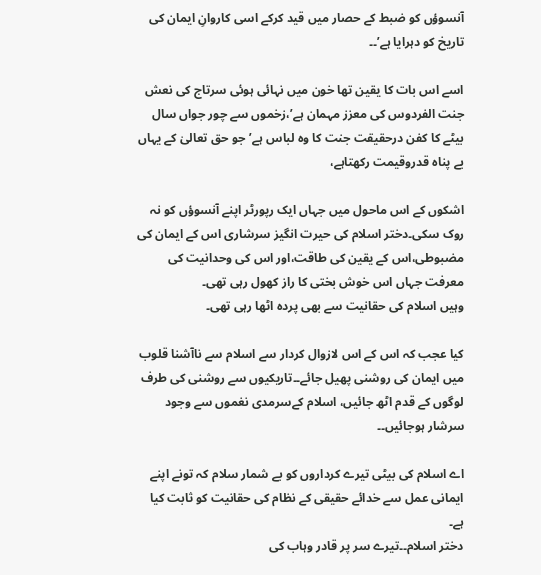آنسوؤں کو ضبط کے حصار میں قید کرکے اسی کاروانِ ایمان کی تاریخ کو دہرایا ہے’۔۔

اسے اس بات کا یقین تھا خون میں نہائی ہوئی سرتاج کی نعش جنت الفردوس کی معزز مہمان ہے’،زخموں سے چور جواں سال بیٹے کا کفن درحقیقت جنت کا وہ لباس ہے’جو حق تعالیٰ کے یہاں بے پناہ قدروقیمت رکھتاہے،

اشکوں کے اس ماحول میں جہاں ایک رپورٹر اپنے آنسوؤں کو نہ روک سکی۔دختر اسلام کی حیرت انگیز سرشاری اس کے ایمان کی مضبوطی،اس کے یقین کی طاقت،اور اس کی وحدانیت کی معرفت جہاں اس خوش بختی کا راز کھول رہی تھی۔
وہیں اسلام کی حقانیت سے بھی پردہ اٹھا رہی تھی۔

کیا عجب کہ اس کے اس لازوال کردار سے اسلام سے ناآشنا قلوب میں ایمان کی روشنی پھیل جائے۔۔تاریکیوں سے روشنی کی طرف لوگوں کے قدم اٹھ جائیں، اسلام کےسرمدی نغموں سے وجود سرشار ہوجائیں۔۔

اے اسلام کی بیٹی تیرے کرداروں کو بے شمار سلام کہ تونے اپنے ایمانی عمل سے خدائے حقیقی کے نظام کی حقانیت کو ثابت کیا ہے۔
دختر اسلام۔۔تیرے سر پر قادر وہاب کی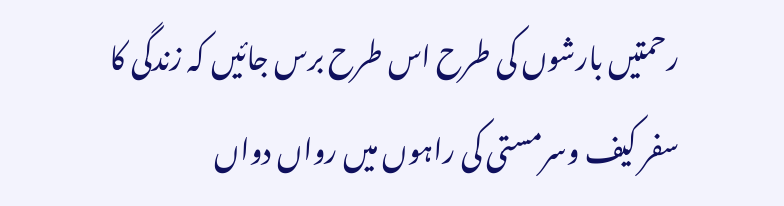رحمتیں بارشوں کی طرح اس طرح برس جائیں کہ زندگی کا سفر کیف وسرمستی کی راہوں میں رواں دواں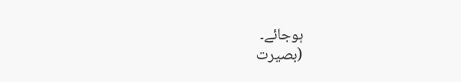ہوجائے۔
(بصیرت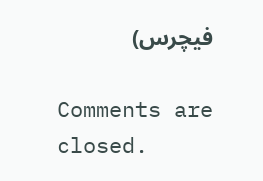فیچرس)

Comments are closed.